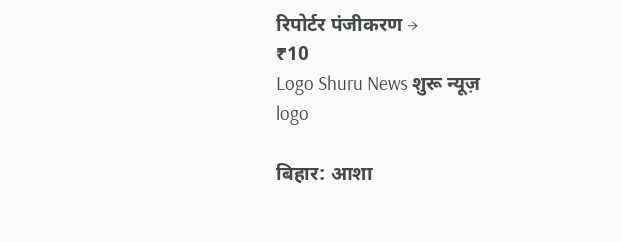रिपोर्टर पंजीकरण →
₹10
Logo Shuru News शुरू न्यूज़
logo

बिहार: आशा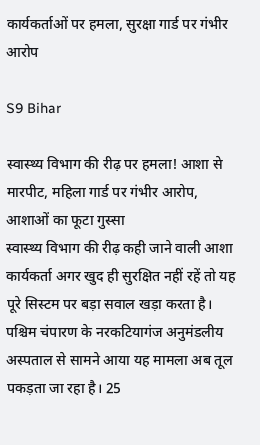कार्यकर्ताओं पर हमला, सुरक्षा गार्ड पर गंभीर आरोप

S9 Bihar

स्वास्थ्य विभाग की रीढ़ पर हमला! आशा से मारपीट, महिला गार्ड पर गंभीर आरोप, आशाओं का फूटा गुस्सा
स्वास्थ्य विभाग की रीढ़ कही जाने वाली आशा कार्यकर्ता अगर खुद ही सुरक्षित नहीं रहें तो यह पूरे सिस्टम पर बड़ा सवाल खड़ा करता है। पश्चिम चंपारण के नरकटियागंज अनुमंडलीय अस्पताल से सामने आया यह मामला अब तूल पकड़ता जा रहा है। 25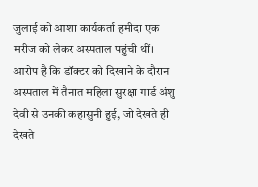जुलाई को आशा कार्यकर्ता हमीदा एक मरीज को लेकर अस्पताल पहुंची थीं। आरोप है कि डॉक्टर को दिखाने के दौरान अस्पताल में तैनात महिला सुरक्षा गार्ड अंशु देवी से उनकी कहासुनी हुई, जो देखते ही देखते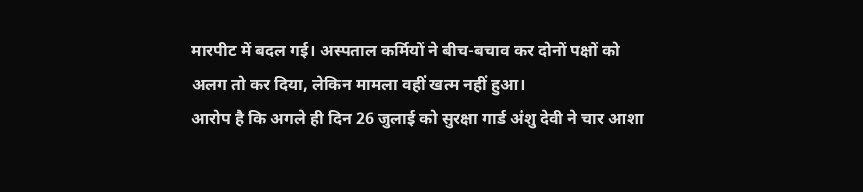मारपीट में बदल गई। अस्पताल कर्मियों ने बीच-बचाव कर दोनों पक्षों को अलग तो कर दिया, लेकिन मामला वहीं खत्म नहीं हुआ।
आरोप है कि अगले ही दिन 26 जुलाई को सुरक्षा गार्ड अंशु देवी ने चार आशा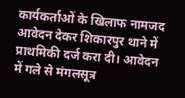कार्यकर्ताओं के खिलाफ नामजद आवेदन देकर शिकारपुर थाने में प्राथमिकी दर्ज करा दी। आवेदन में गले से मंगलसूत्र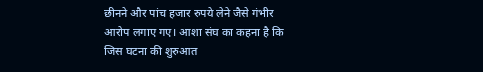छीनने और पांच हजार रुपये लेने जैसे गंभीर आरोप लगाए गए। आशा संघ का कहना है कि जिस घटना की शुरुआत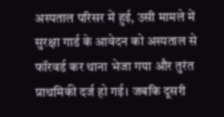अस्पताल परिसर में हुई, उसी मामले में सुरक्षा गार्ड के आवेदन को अस्पताल से फॉरवर्ड कर थाना भेजा गया और तुरंत प्राथमिकी दर्ज हो गई। जबकि दूसरी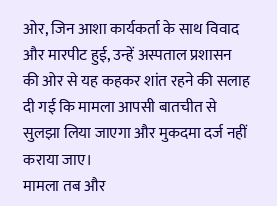ओर, जिन आशा कार्यकर्ता के साथ विवाद और मारपीट हुई, उन्हें अस्पताल प्रशासन की ओर से यह कहकर शांत रहने की सलाह दी गई कि मामला आपसी बातचीत से सुलझा लिया जाएगा और मुकदमा दर्ज नहीं कराया जाए।
मामला तब और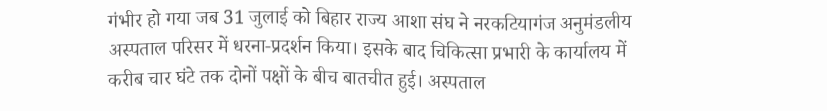गंभीर हो गया जब 31 जुलाई को बिहार राज्य आशा संघ ने नरकटियागंज अनुमंडलीय अस्पताल परिसर में धरना-प्रदर्शन किया। इसके बाद चिकित्सा प्रभारी के कार्यालय में करीब चार घंटे तक दोनों पक्षों के बीच बातचीत हुई। अस्पताल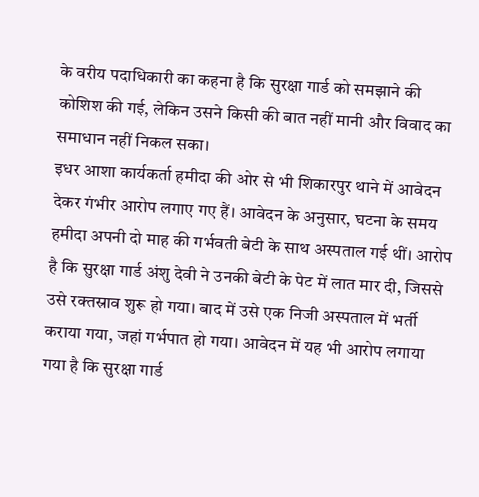के वरीय पदाधिकारी का कहना है कि सुरक्षा गार्ड को समझाने की कोशिश की गई, लेकिन उसने किसी की बात नहीं मानी और विवाद का समाधान नहीं निकल सका।
इधर आशा कार्यकर्ता हमीदा की ओर से भी शिकारपुर थाने में आवेदन देकर गंभीर आरोप लगाए गए हैं। आवेदन के अनुसार, घटना के समय हमीदा अपनी दो माह की गर्भवती बेटी के साथ अस्पताल गई थीं। आरोप है कि सुरक्षा गार्ड अंशु देवी ने उनकी बेटी के पेट में लात मार दी, जिससे उसे रक्तस्राव शुरू हो गया। बाद में उसे एक निजी अस्पताल में भर्ती कराया गया, जहां गर्भपात हो गया। आवेदन में यह भी आरोप लगाया गया है कि सुरक्षा गार्ड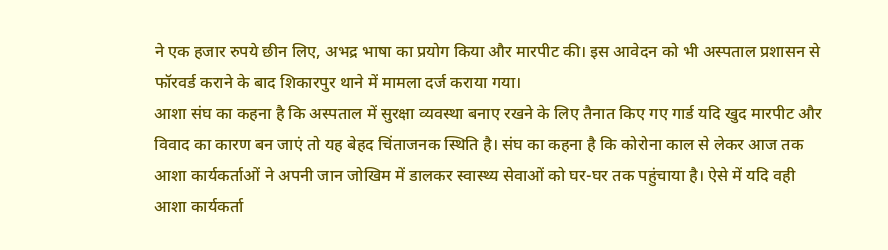ने एक हजार रुपये छीन लिए, अभद्र भाषा का प्रयोग किया और मारपीट की। इस आवेदन को भी अस्पताल प्रशासन से फॉरवर्ड कराने के बाद शिकारपुर थाने में मामला दर्ज कराया गया।
आशा संघ का कहना है कि अस्पताल में सुरक्षा व्यवस्था बनाए रखने के लिए तैनात किए गए गार्ड यदि खुद मारपीट और विवाद का कारण बन जाएं तो यह बेहद चिंताजनक स्थिति है। संघ का कहना है कि कोरोना काल से लेकर आज तक आशा कार्यकर्ताओं ने अपनी जान जोखिम में डालकर स्वास्थ्य सेवाओं को घर-घर तक पहुंचाया है। ऐसे में यदि वही आशा कार्यकर्ता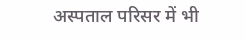अस्पताल परिसर में भी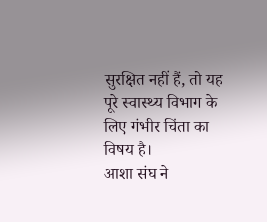सुरक्षित नहीं हैं, तो यह पूरे स्वास्थ्य विभाग के लिए गंभीर चिंता का विषय है।
आशा संघ ने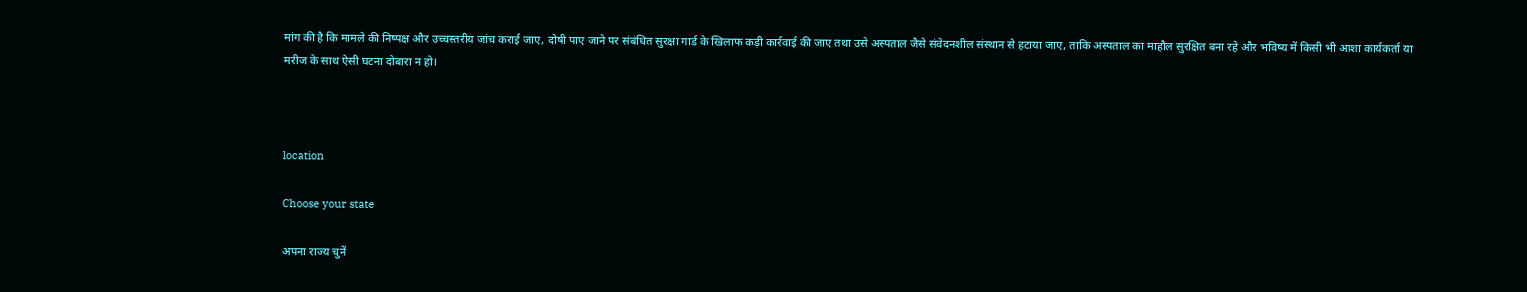मांग की है कि मामले की निष्पक्ष और उच्चस्तरीय जांच कराई जाए, दोषी पाए जाने पर संबंधित सुरक्षा गार्ड के खिलाफ कड़ी कार्रवाई की जाए तथा उसे अस्पताल जैसे संवेदनशील संस्थान से हटाया जाए, ताकि अस्पताल का माहौल सुरक्षित बना रहे और भविष्य में किसी भी आशा कार्यकर्ता या मरीज के साथ ऐसी घटना दोबारा न हो।



location

Choose your state

अपना राज्य चुनें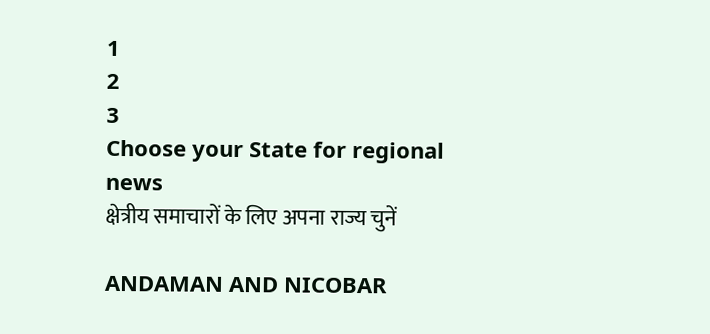1
2
3
Choose your State for regional news
क्षेत्रीय समाचारों के लिए अपना राज्य चुनें

ANDAMAN AND NICOBAR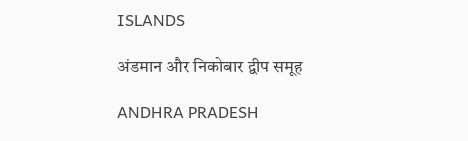ISLANDS

अंडमान और निकोबार द्वीप समूह

ANDHRA PRADESH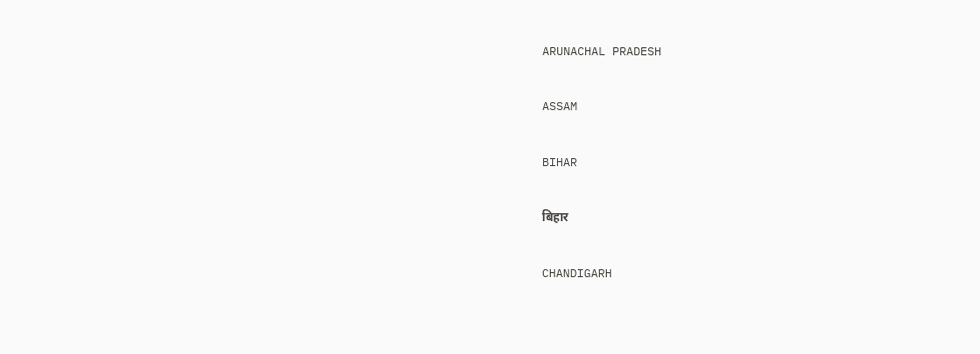ARUNACHAL PRADESH

ASSAM

BIHAR

बिहार

CHANDIGARH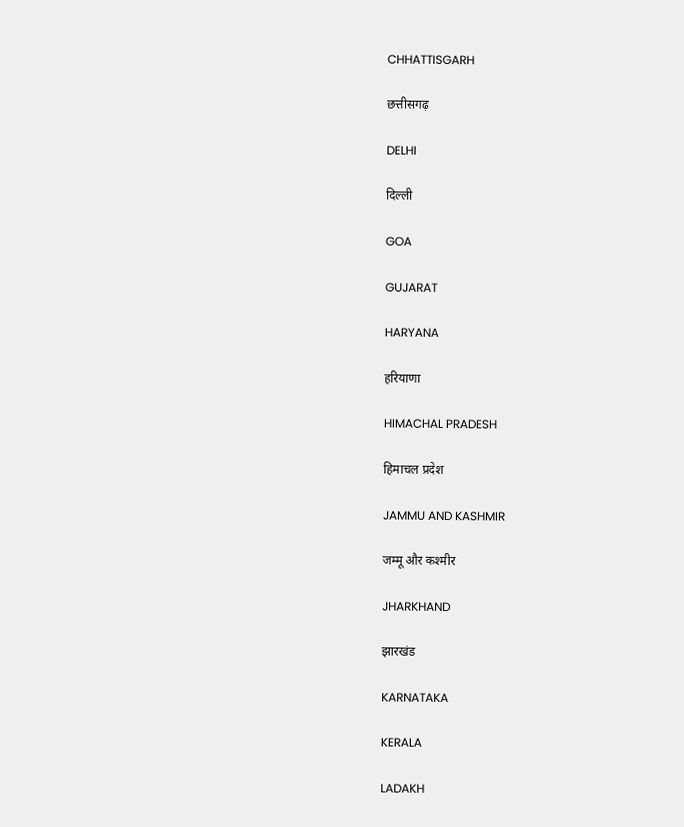CHHATTISGARH

छत्तीसगढ़

DELHI

दिल्ली

GOA

GUJARAT

HARYANA

हरियाणा

HIMACHAL PRADESH

हिमाचल प्रदेश

JAMMU AND KASHMIR

जम्मू और कश्मीर

JHARKHAND

झारखंड

KARNATAKA

KERALA

LADAKH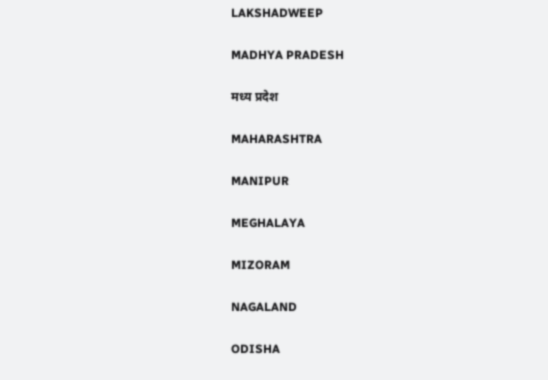LAKSHADWEEP

MADHYA PRADESH

मध्य प्रदेश

MAHARASHTRA

MANIPUR

MEGHALAYA

MIZORAM

NAGALAND

ODISHA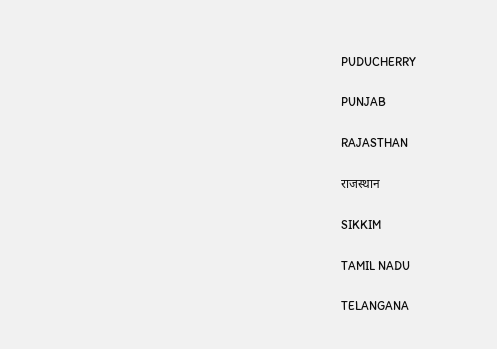PUDUCHERRY

PUNJAB

RAJASTHAN

राजस्थान

SIKKIM

TAMIL NADU

TELANGANA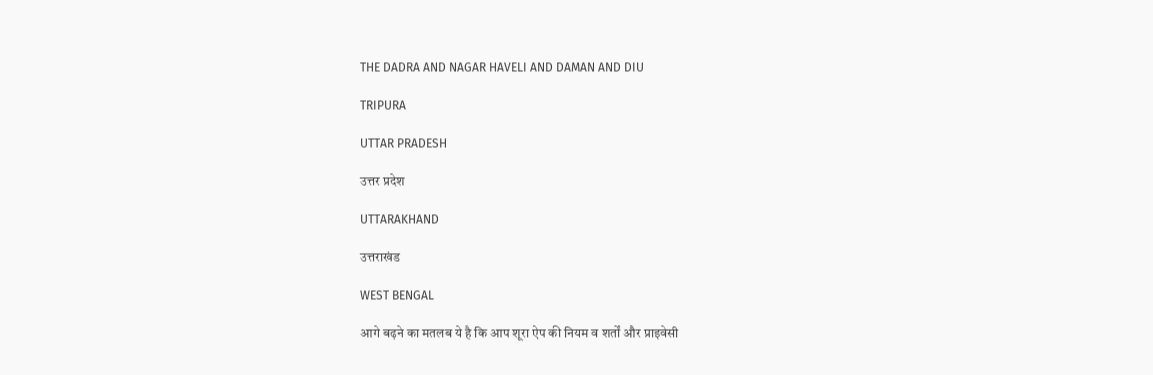THE DADRA AND NAGAR HAVELI AND DAMAN AND DIU

TRIPURA

UTTAR PRADESH

उत्तर प्रदेश

UTTARAKHAND

उत्तराखंड

WEST BENGAL

आगे बढ़ने का मतलब ये है कि आप शूरा ऐप की नियम व शर्तों और प्राइवेसी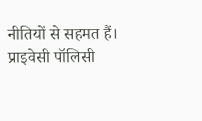नीतियों से सहमत हैं।
प्राइवेसी पॉलिसी